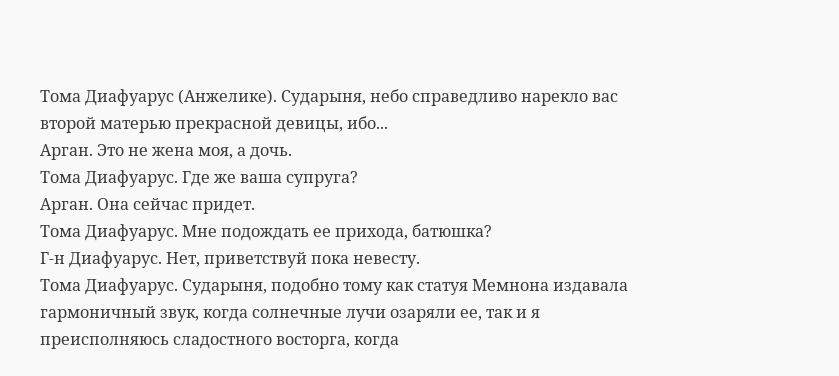Тома Диафуарус (Анжелике). Сударыня, небо справедливо нарекло вас второй матерью прекрасной девицы, ибо...
Арган. Это не жена моя, а дочь.
Тома Диафуарус. Где же ваша супруга?
Арган. Она сейчас придет.
Тома Диафуарус. Мне подождать ее прихода, батюшка?
Г-н Диафуарус. Нет, приветствуй пока невесту.
Тома Диафуарус. Сударыня, подобно тому как статуя Мемнона издавала гармоничный звук, когда солнечные лучи озаряли ее, так и я преисполняюсь сладостного восторга, когда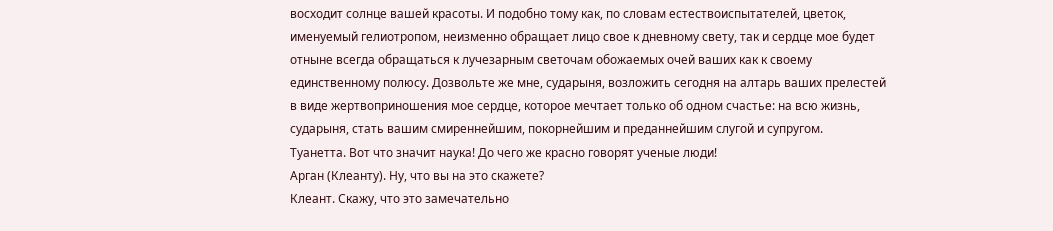восходит солнце вашей красоты. И подобно тому как, по словам естествоиспытателей, цветок, именуемый гелиотропом, неизменно обращает лицо свое к дневному свету, так и сердце мое будет отныне всегда обращаться к лучезарным светочам обожаемых очей ваших как к своему единственному полюсу. Дозвольте же мне, сударыня, возложить сегодня на алтарь ваших прелестей в виде жертвоприношения мое сердце, которое мечтает только об одном счастье: на всю жизнь, сударыня, стать вашим смиреннейшим, покорнейшим и преданнейшим слугой и супругом.
Туанетта. Вот что значит наука! До чего же красно говорят ученые люди!
Арган (Клеанту). Ну, что вы на это скажете?
Клеант. Скажу, что это замечательно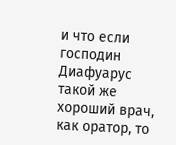и что если господин Диафуарус такой же хороший врач, как оратор, то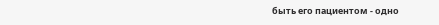быть его пациентом - одно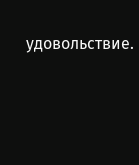удовольствие.